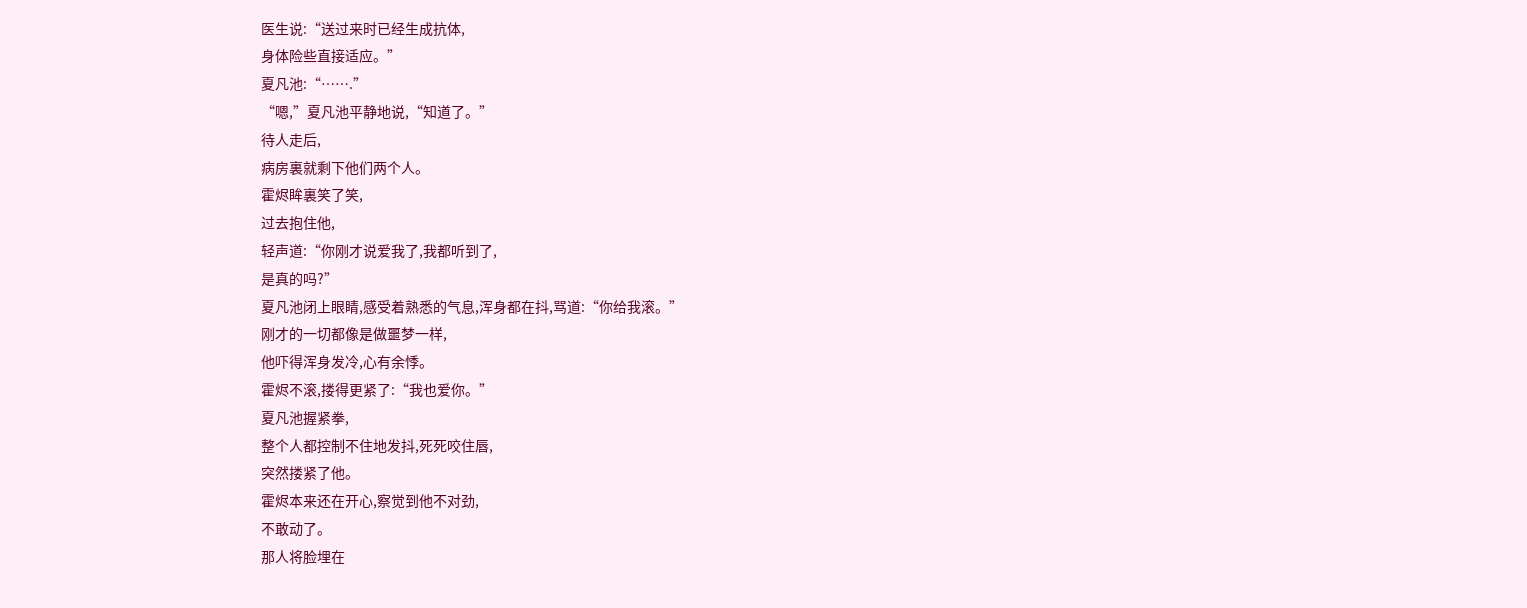医生说:“送过来时已经生成抗体,
身体险些直接适应。”
夏凡池:“…….”
“嗯,”夏凡池平静地说,“知道了。”
待人走后,
病房裏就剩下他们两个人。
霍烬眸裏笑了笑,
过去抱住他,
轻声道:“你刚才说爱我了,我都听到了,
是真的吗?”
夏凡池闭上眼睛,感受着熟悉的气息,浑身都在抖,骂道:“你给我滚。”
刚才的一切都像是做噩梦一样,
他吓得浑身发冷,心有余悸。
霍烬不滚,搂得更紧了:“我也爱你。”
夏凡池握紧拳,
整个人都控制不住地发抖,死死咬住唇,
突然搂紧了他。
霍烬本来还在开心,察觉到他不对劲,
不敢动了。
那人将脸埋在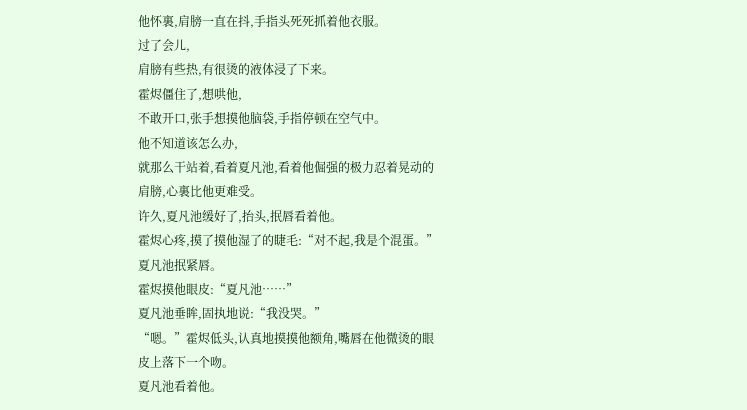他怀裏,肩膀一直在抖,手指头死死抓着他衣服。
过了会儿,
肩膀有些热,有很烫的液体浸了下来。
霍烬僵住了,想哄他,
不敢开口,张手想摸他脑袋,手指停顿在空气中。
他不知道该怎么办,
就那么干站着,看着夏凡池,看着他倔强的极力忍着晃动的肩膀,心裏比他更难受。
许久,夏凡池缓好了,抬头,抿唇看着他。
霍烬心疼,摸了摸他湿了的睫毛:“对不起,我是个混蛋。”
夏凡池抿紧唇。
霍烬摸他眼皮:“夏凡池……”
夏凡池垂眸,固执地说:“我没哭。”
“嗯。”霍烬低头,认真地摸摸他额角,嘴唇在他微烫的眼皮上落下一个吻。
夏凡池看着他。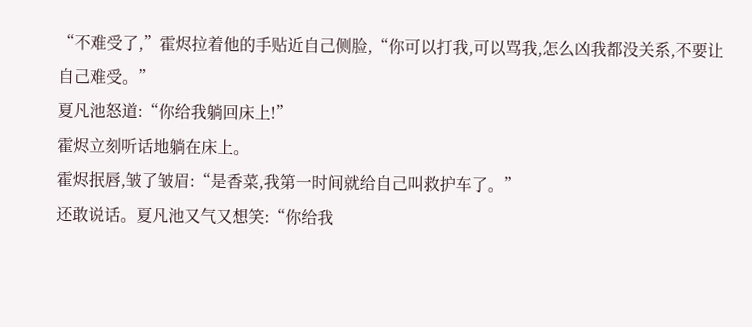“不难受了,”霍烬拉着他的手贴近自己侧脸,“你可以打我,可以骂我,怎么凶我都没关系,不要让自己难受。”
夏凡池怒道:“你给我躺回床上!”
霍烬立刻听话地躺在床上。
霍烬抿唇,皱了皱眉:“是香菜,我第一时间就给自己叫救护车了。”
还敢说话。夏凡池又气又想笑:“你给我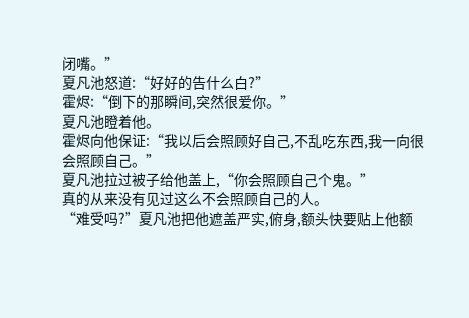闭嘴。”
夏凡池怒道:“好好的告什么白?”
霍烬:“倒下的那瞬间,突然很爱你。”
夏凡池瞪着他。
霍烬向他保证:“我以后会照顾好自己,不乱吃东西,我一向很会照顾自己。”
夏凡池拉过被子给他盖上,“你会照顾自己个鬼。”
真的从来没有见过这么不会照顾自己的人。
“难受吗?”夏凡池把他遮盖严实,俯身,额头快要贴上他额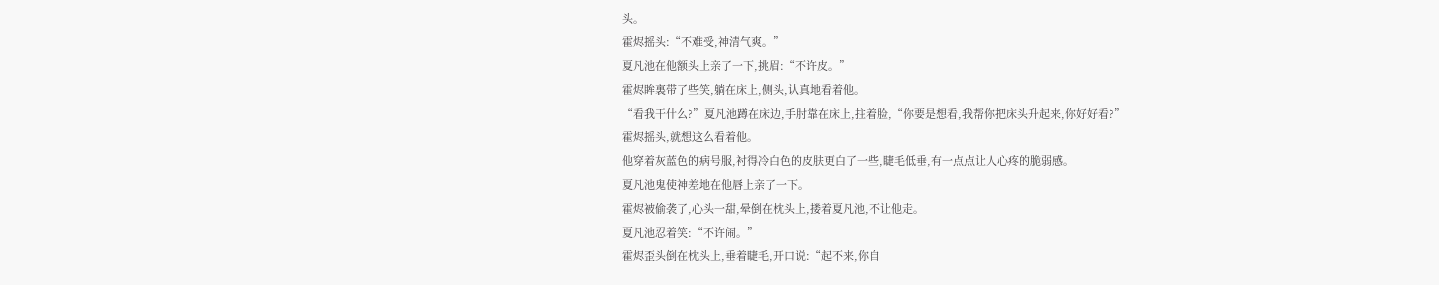头。
霍烬摇头:“不难受,神清气爽。”
夏凡池在他额头上亲了一下,挑眉:“不许皮。”
霍烬眸裏带了些笑,躺在床上,侧头,认真地看着他。
“看我干什么?”夏凡池蹲在床边,手肘靠在床上,拄着脸,“你要是想看,我帮你把床头升起来,你好好看?”
霍烬摇头,就想这么看着他。
他穿着灰蓝色的病号服,衬得冷白色的皮肤更白了一些,睫毛低垂,有一点点让人心疼的脆弱感。
夏凡池鬼使神差地在他唇上亲了一下。
霍烬被偷袭了,心头一甜,晕倒在枕头上,搂着夏凡池,不让他走。
夏凡池忍着笑:“不许闹。”
霍烬歪头倒在枕头上,垂着睫毛,开口说:“起不来,你自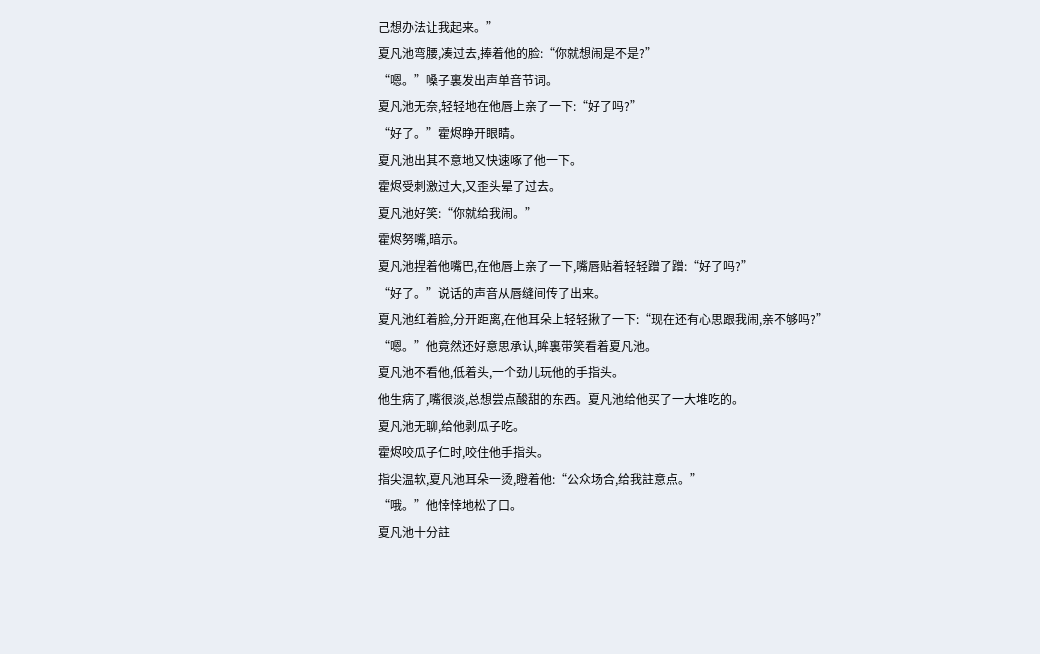己想办法让我起来。”
夏凡池弯腰,凑过去,捧着他的脸:“你就想闹是不是?”
“嗯。”嗓子裏发出声单音节词。
夏凡池无奈,轻轻地在他唇上亲了一下:“好了吗?”
“好了。”霍烬睁开眼睛。
夏凡池出其不意地又快速啄了他一下。
霍烬受刺激过大,又歪头晕了过去。
夏凡池好笑:“你就给我闹。”
霍烬努嘴,暗示。
夏凡池捏着他嘴巴,在他唇上亲了一下,嘴唇贴着轻轻蹭了蹭:“好了吗?”
“好了。”说话的声音从唇缝间传了出来。
夏凡池红着脸,分开距离,在他耳朵上轻轻揪了一下:“现在还有心思跟我闹,亲不够吗?”
“嗯。”他竟然还好意思承认,眸裏带笑看着夏凡池。
夏凡池不看他,低着头,一个劲儿玩他的手指头。
他生病了,嘴很淡,总想尝点酸甜的东西。夏凡池给他买了一大堆吃的。
夏凡池无聊,给他剥瓜子吃。
霍烬咬瓜子仁时,咬住他手指头。
指尖温软,夏凡池耳朵一烫,瞪着他:“公众场合,给我註意点。”
“哦。”他悻悻地松了口。
夏凡池十分註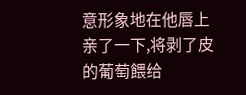意形象地在他唇上亲了一下,将剥了皮的葡萄餵给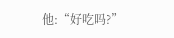他:“好吃吗?”